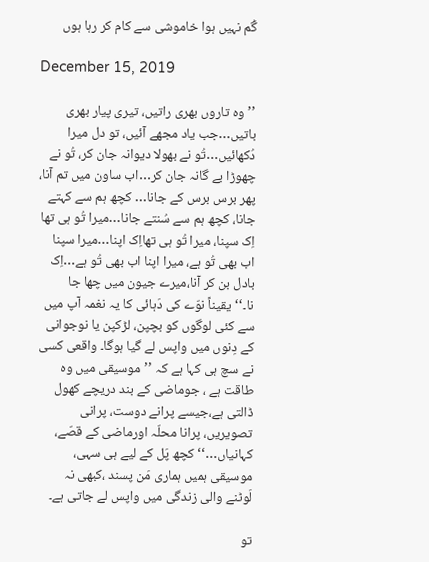گُم نہیں ہوا خاموشی سے کام کر رہا ہوں

December 15, 2019

’’ وہ تاروں بھری راتیں، تیری پیار بھری باتیں…جب یاد مجھے آئیں، تو دل میرا دُکھائیں…تُو نے بھولا دیوانہ جان کر، تُو نے چھوڑا بے گانہ جان کر…اب ساون میں تم آنا، پھر برس برس کے جانا… کچھ ہم سے کہتے جانا، کچھ ہم سے سُنتے جانا…میرا تُو ہی تھا اِک سپنا، میرا تُو ہی تھااِک اپنا…میرا سپنا اب بھی تُو ہے، میرا اپنا اب بھی تُو ہے…اِک بادل بن کر آنا،میرے جیون میں چھا جا نا۔‘‘یقیناً نوّے کی دَہائی کا یہ نغمہ آپ میں سے کئی لوگوں کو بچپن، لڑکپن یا نوجوانی کے دِنوں میں واپس لے گیا ہوگا۔ واقعی کسی نے سچ ہی کہا ہے کہ ’’موسیقی میں وہ طاقت ہے ، جوماضی کے بند دریچے کھول ڈالتی ہے،جیسے پرانے دوست، پرانی تصویریں، پرانا محلّہ اورماضی کے قصّے، کہانیاں…‘‘ کچھ پَل کے لیے ہی سہی، موسیقی ہمیں ہماری مَن پسند ،کبھی نہ لَوٹنے والی زندگی میں واپس لے جاتی ہے۔

تو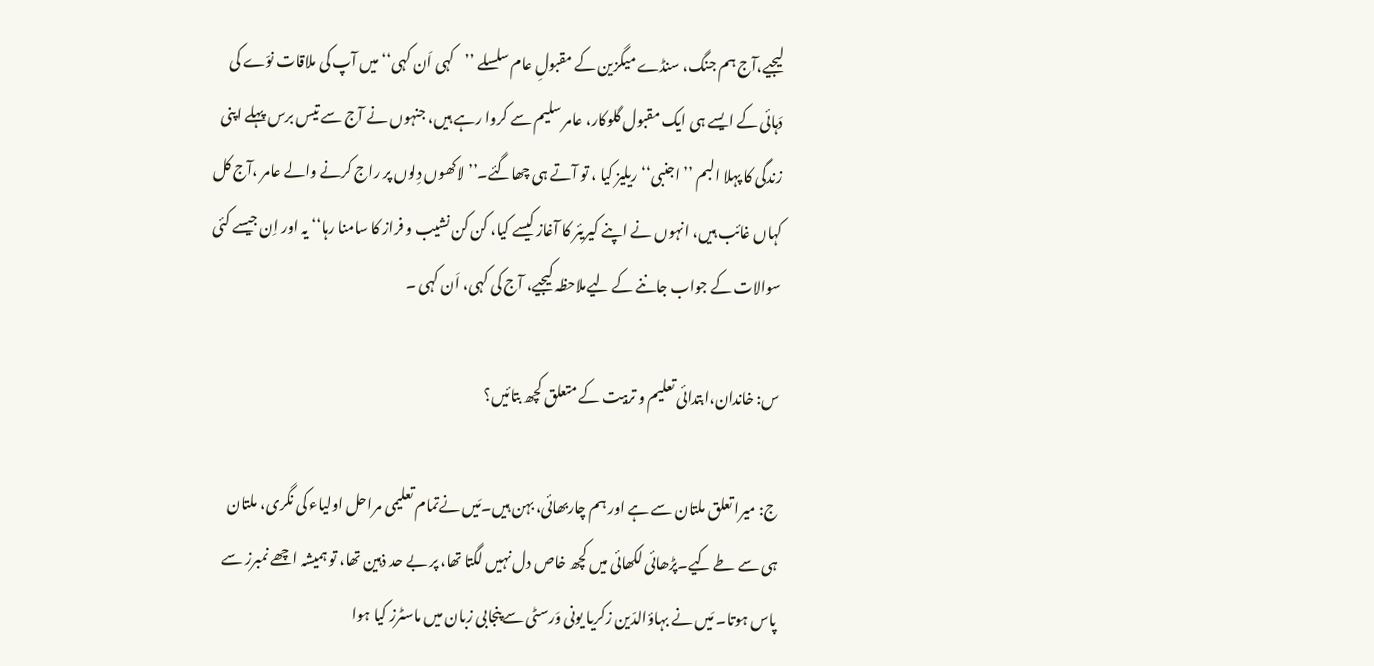لیجیے،آج ہم جنگ، سنڈے میگزین کے مقبولِ عام سلسلے ’’کہی اَن کہی‘‘ میں آپ کی ملاقات نوّے کی دَہائی کے ایسے ہی ایک مقبول گلوکار، عامر سلیم سے کروا رہے ہیں، جنہوں نے آج سے تیس برس پہلے اپنی زندگی کا پہلا البم ’’اجنبی‘‘ ریلیز کیا ، تو آتے ہی چھاگئے۔’’لاکھوں دِلوں پر راج کرنے والے عامر ،آج کل کہاں غائب ہیں، انہوں نے اپنے کیریئر کا آغاز کیسے کیا، کن کن نشیب و فراز کا سامنا رہا‘‘ یہ اور اِن جیسے کئی سوالات کے جواب جاننے کے لیےملاحظہ کیجیے، آج کی کہی، اَن کہی ۔

س: خاندان،ابتدائی تعلیم و تربیت کے متعلق کچھ بتائیں؟

ج: میرا تعلق ملتان سے ہے اور ہم چاربھائی، بہن ہیں۔مَیں نےتمام تعلیمی مراحل اولیاء کی نگری، ملتان ہی سے طے کیے۔پڑھائی لکھائی میں کچھ خاص دل نہیں لگتا تھا، پر بے حد ذہین تھا، تو ہمیشہ اچھے نمبرز سے پاس ہوتا۔ مَیں نے بہاؤالدّین زکریا یونی وَرسٹی سےپنجابی زبان میں ماسٹرز کیا ہوا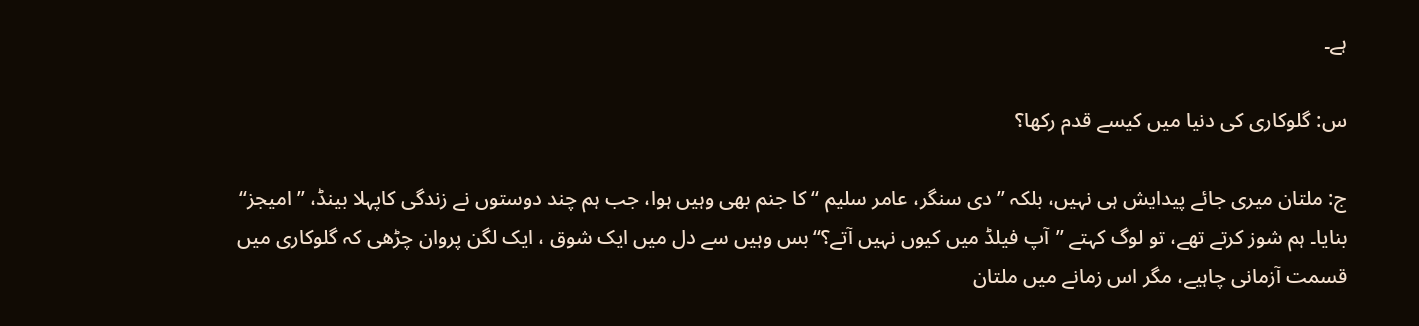ہے۔

س: گلوکاری کی دنیا میں کیسے قدم رکھا؟

ج: ملتان میری جائے پیدایش ہی نہیں، بلکہ ’’دی سنگر، عامر سلیم ‘‘ کا جنم بھی وہیں ہوا، جب ہم چند دوستوں نے زندگی کاپہلا بینڈ، ’’امیجز‘‘ بنایا۔ ہم شوز کرتے تھے، تو لوگ کہتے ’’آپ فیلڈ میں کیوں نہیں آتے؟‘‘بس وہیں سے دل میں ایک شوق ، ایک لگن پروان چڑھی کہ گلوکاری میں قسمت آزمانی چاہیے، مگر اس زمانے میں ملتان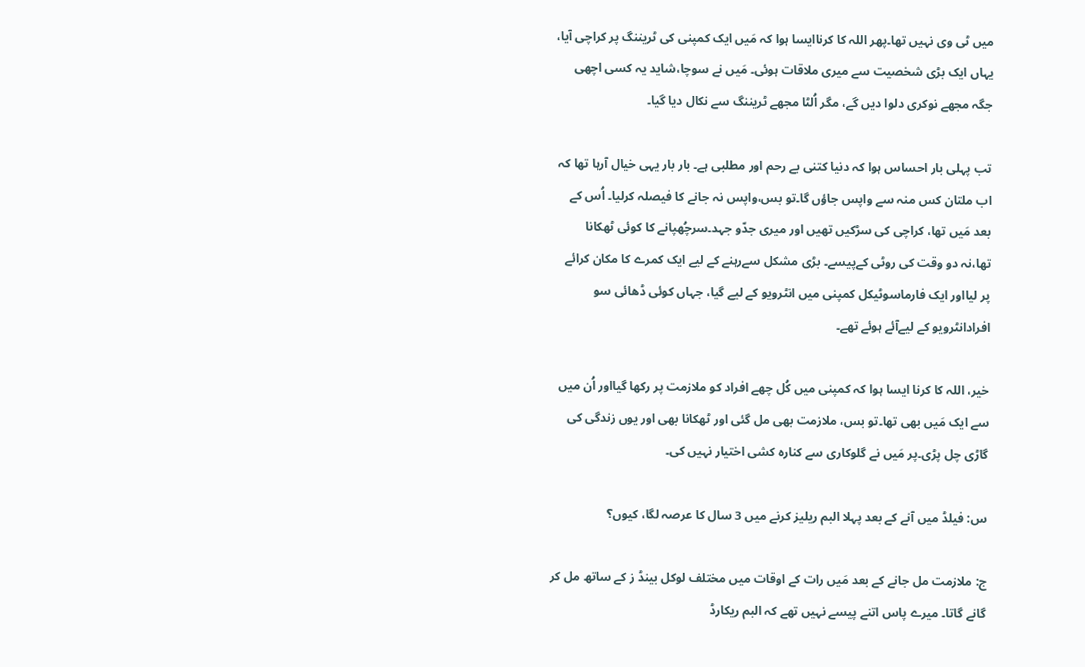میں ٹی وی نہیں تھا۔پھر اللہ کا کرناایسا ہوا کہ مَیں ایک کمپنی کی ٹریننگ پر کراچی آیا، یہاں ایک بڑی شخصیت سے میری ملاقات ہوئی۔ مَیں نے سوچا،شاید یہ کسی اچھی جگہ مجھے نوکری دلوا دیں گے، مگر اُلٹا مجھے ٹریننگ سے نکال دیا گیا۔

تب پہلی بار احساس ہوا کہ دنیا کتنی بے رحم اور مطلبی ہے۔ بار بار یہی خیال آرہا تھا کہ اب ملتان کس منہ سے واپس جاؤں گا۔تو بس،واپس نہ جانے کا فیصلہ کرلیا۔ اُس کے بعد مَیں تھا، کراچی کی سڑکیں تھیں اور میری جدّو جہد۔سرچُھپانے کا کوئی ٹھکانا تھا،نہ دو وقت کی روٹی کےپیسے۔ بڑی مشکل سےرہنے کے لیے ایک کمرے کا مکان کرائے پر لیااور ایک فارماسوٹیکل کمپنی میں انٹرویو کے لیے گیا، جہاں کوئی ڈھائی سو افرادانٹرویو کے لیےآئے ہوئے تھے۔

خیر، اللہ کا کرنا ایسا ہوا کہ کمپنی میں کُل چھے افراد کو ملازمت پر رکھا گیااور اُن میں سے ایک مَیں بھی تھا۔تو بس، ملازمت بھی مل گئی اور ٹھکانا بھی اور یوں زندگی کی گاڑی چل پڑی۔پر مَیں نے گلوکاری سے کنارہ کشی اختیار نہیں کی۔

س: فیلڈ میں آنے کے بعد پہلا البم ریلیز کرنے میں 3 سال کا عرصہ لگا، کیوں؟

ج: ملازمت مل جانے کے بعد مَیں رات کے اوقات میں مختلف لوکل بینڈ ز کے ساتھ مل کر گانے گاتا۔ میرے پاس اتنے پیسے نہیں تھے کہ البم ریکارڈ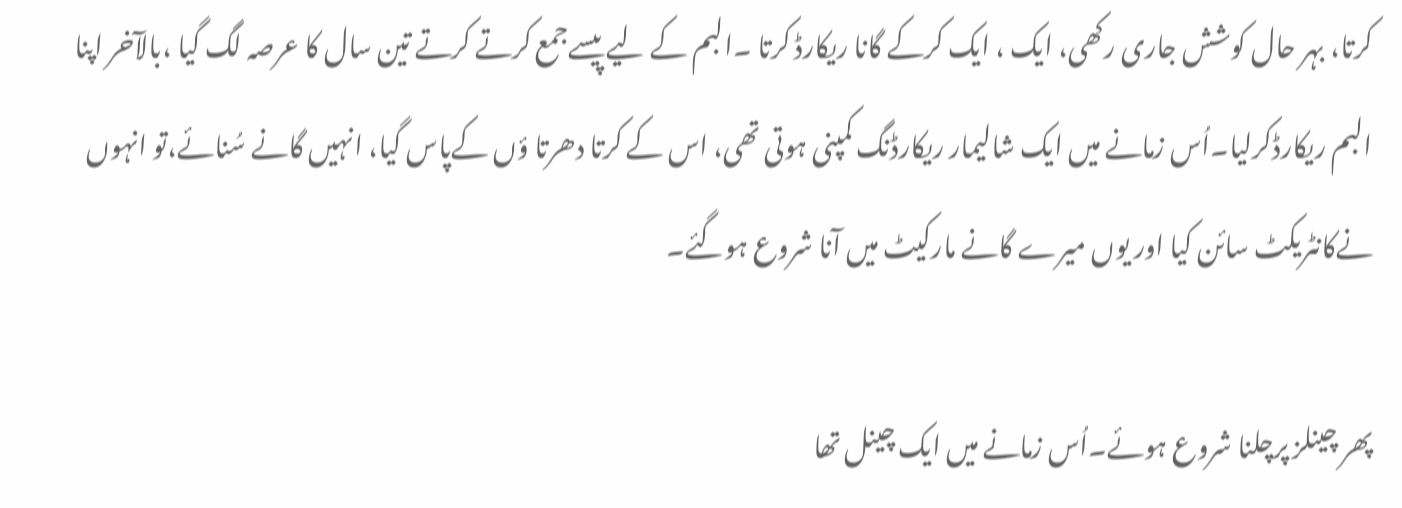کرتا، بہر حال کوشش جاری رکھی، ایک ، ایک کرکے گانا ریکارڈ کرتا ۔البم کے لیے پیسےجمع کرتے کرتے تین سال کا عرصہ لگ گیا ،بالآخر اپنا البم ریکارڈکرلیا۔اُس زمانے میں ایک شالیمار ریکارڈنگ کمپنی ہوتی تھی، اس کے کرتا دھرتا ؤں کےپاس گیا، انہیں گانے سُنائے،تو انہوں نےکانٹریکٹ سائن کیا اور یوں میرے گانے مارکیٹ میں آنا شروع ہوگئے۔

پھر چینلز پرچلنا شروع ہوئے۔اُس زمانے میں ایک چینل تھا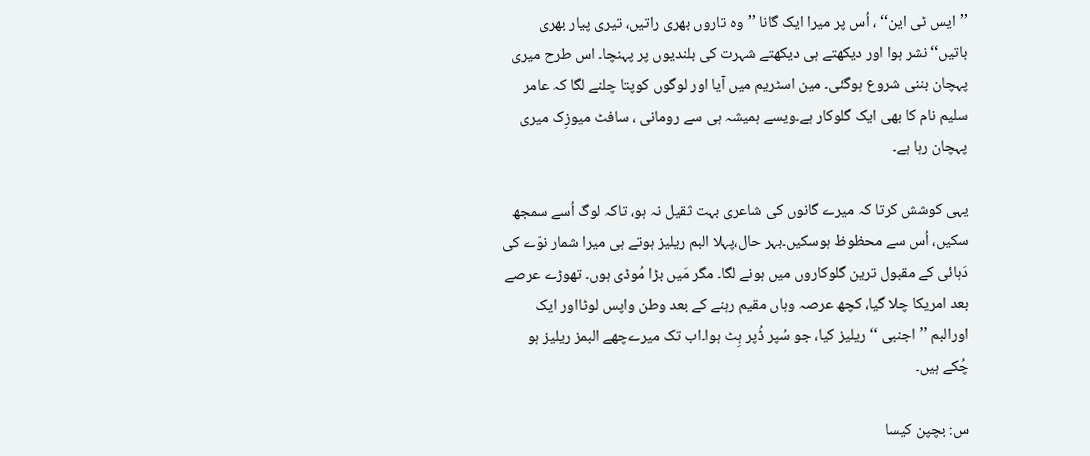’’ایس ٹی این‘‘ ، اُس پر میرا ایک گانا ’’وہ تاروں بھری راتیں، تیری پیار بھری باتیں‘‘نشر ہوا اور دیکھتے ہی دیکھتے شہرت کی بلندیوں پر پہنچا۔ اس طرح میری پہچان بننی شروع ہوگئی۔ مین اسٹریم میں آیا اور لوگوں کوپتا چلنے لگا کہ عامر سلیم نام کا بھی ایک گلوکار ہے۔ویسے ہمیشہ ہی سے رومانی ، سافٹ میوزِک میری پہچان رہا ہے۔

یہی کوشش کرتا کہ میرے گانوں کی شاعری بہت ثقیل نہ ہو، تاکہ لوگ اُسے سمجھ سکیں، اُس سے محظوظ ہوسکیں۔بہر حال،پہلا البم ریلیز ہوتے ہی میرا شمار نوّے کی دَہائی کے مقبول ترین گلوکاروں میں ہونے لگا۔ مگر مَیں بڑا مُوڈی ہوں۔ تھوڑے عرصے بعد امریکا چلا گیا، کچھ عرصہ وہاں مقیم رہنے کے بعد وطن واپس لوٹااور ایک اورالبم ’’اجنبی ‘‘ ریلیز کیا، جو سُپر ڈُپر ہِٹ ہوا۔اب تک میرےچھے البمز ریلیز ہو چُکے ہیں۔

س: بچپن کیسا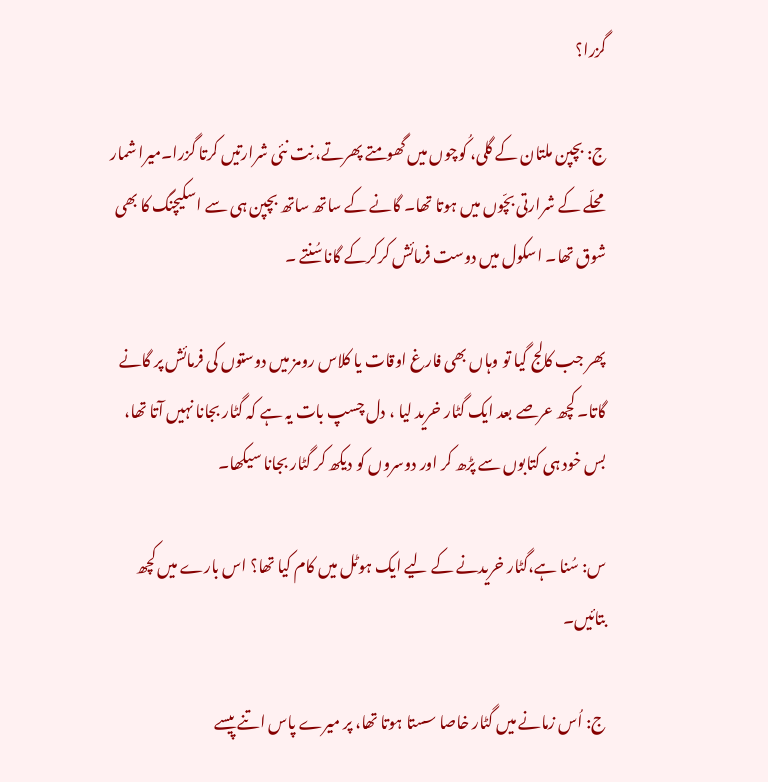گزرا؟

ج: بچپن ملتان کے گلی، کُوچوں میں گھومتے پھرتے، نِت نئی شرارتیں کرتا گزرا۔میرا شمار محلّے کے شرارتی بچّوں میں ہوتا تھا۔ گانے کے ساتھ ساتھ بچپن ہی سے اسکیچنگ کا بھی شوق تھا۔ اسکول میں دوست فرمائش کرکرکے گاناسُنتے ۔

پھر جب کالج گیا تو وہاں بھی فارغ اوقات یا کلاس رومز میں دوستوں کی فرمائش پر گانے گاتا۔ کچھ عرصے بعد ایک گٹار خرید لیا ، دل چسپ بات یہ ہے کہ گٹار بجانا نہیں آتا تھا، بس خود ہی کتابوں سے پڑھ کر اور دوسروں کو دیکھ کر گٹار بجانا سیکھا۔

س: سُنا ہے،گٹار خریدنے کے لیے ایک ہوٹل میں کام کیا تھا؟ اس بارے میں کچھ بتائیں۔

ج: اُس زمانے میں گٹار خاصا سستا ہوتا تھا، پر میرے پاس اتنے پیسے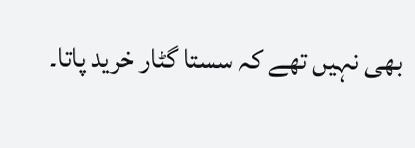بھی نہیں تھے کہ سستا گٹار خرید پاتا۔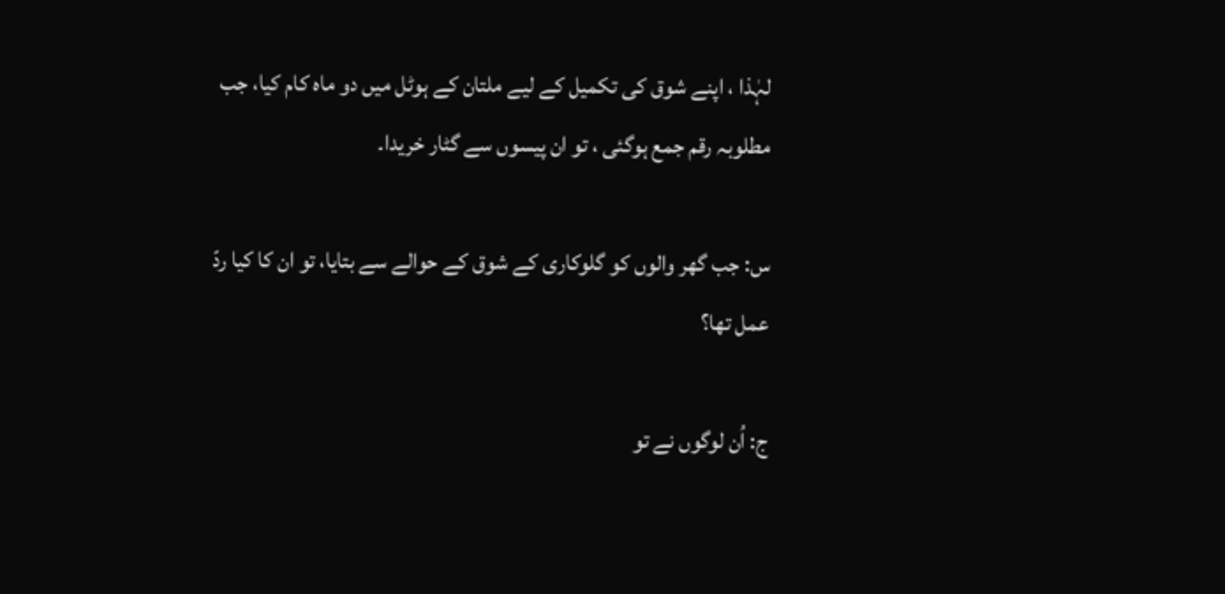لہٰذا ، اپنے شوق کی تکمیل کے لیے ملتان کے ہوٹل میں دو ماہ کام کیا، جب مطلوبہ رقم جمع ہوگئی ، تو ان پیسوں سے گٹار خریدا۔

س: جب گھر والوں کو گلوکاری کے شوق کے حوالے سے بتایا، تو ان کا کیا ردّ عمل تھا؟

ج: اُن لوگوں نے تو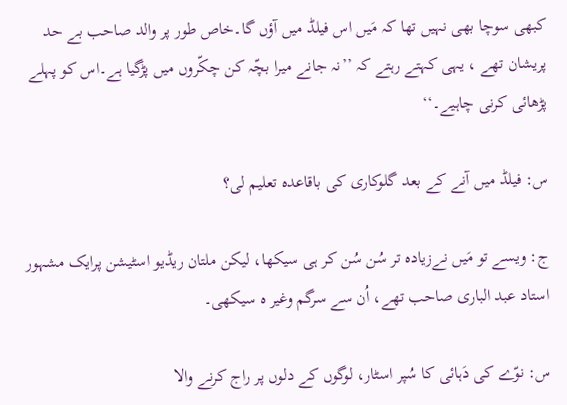کبھی سوچا بھی نہیں تھا کہ مَیں اس فیلڈ میں آؤں گا۔خاص طور پر والد صاحب بے حد پریشان تھے ، یہی کہتے رہتے کہ ’’نہ جانے میرا بچّہ کن چکّروں میں پڑگیا ہے۔اس کو پہلے پڑھائی کرنی چاہیے۔‘‘

س: فیلڈ میں آنے کے بعد گلوکاری کی باقاعدہ تعلیم لی؟

ج: ویسے تو مَیں نےزیادہ تر سُن سُن کر ہی سیکھا، لیکن ملتان ریڈیو اسٹیشن پرایک مشہور استاد عبد الباری صاحب تھے، اُن سے سرگم وغیر ہ سیکھی۔

س: نوّے کی دَہائی کا سُپر اسٹار، لوگوں کے دلوں پر راج کرنے والا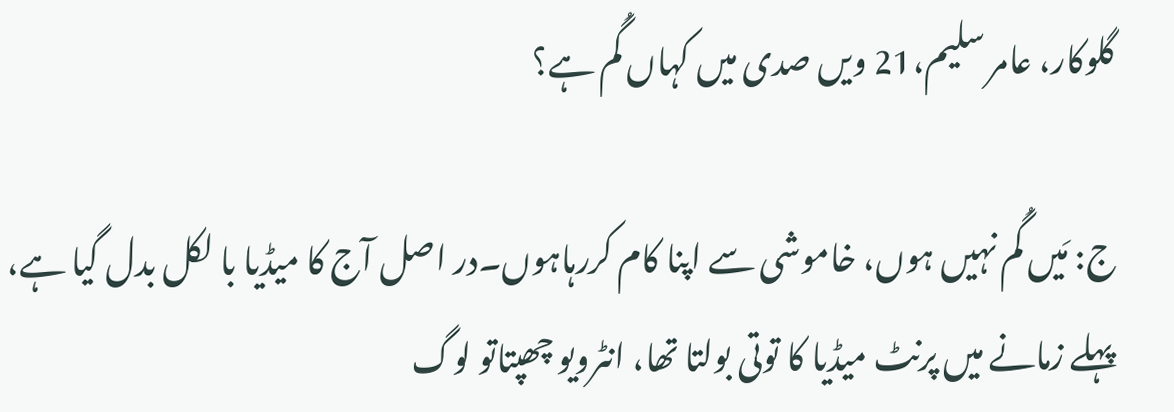گلوکار، عامر سلیم،21 ویں صدی میں کہاں گُم ہے؟

ج: مَیں گُم نہیں ہوں، خاموشی سے اپنا کام کررہاہوں۔در اصل آج کا میڈیا با لکل بدل گیا ہے، پہلے زمانے میں پرنٹ میڈیا کا توتی بولتا تھا، انٹرویو چھپتاتو لوگ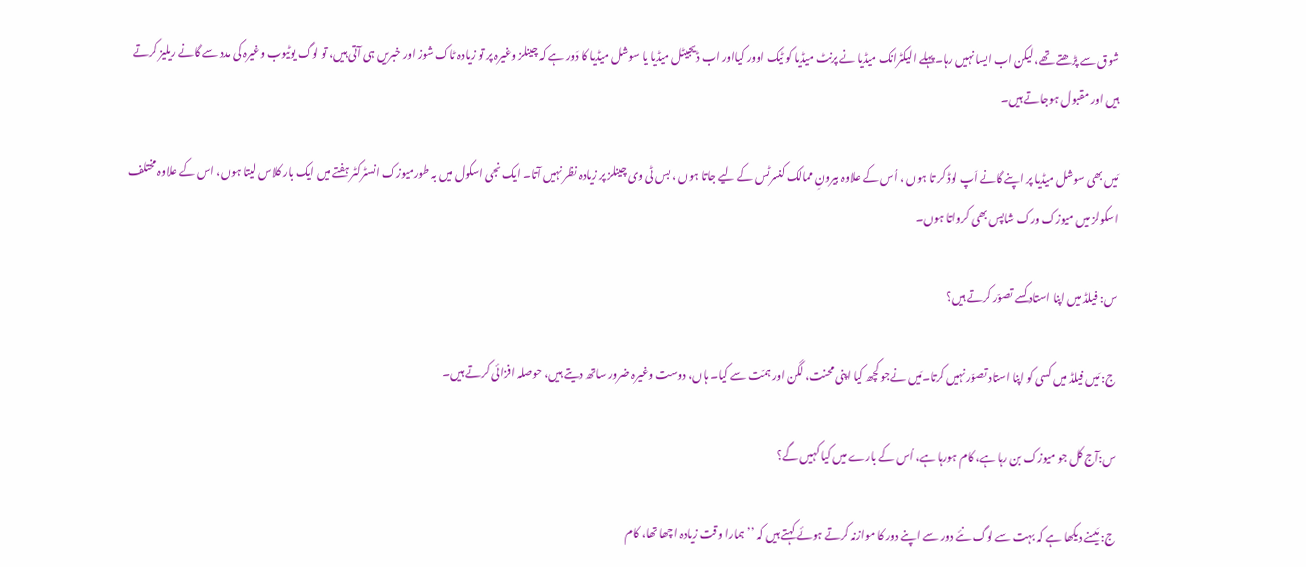شوق سے پڑھتے تھے، لیکن اب ایسا نہیں رہا۔پہلے الیکٹرانک میڈیا نے پرنٹ میڈیا کو ٹیک اوور کیااور اب ڈیجیٹل میڈیا یا سوشل میڈیا کا دَور ہے کہ چینلز وغیرہ پر تو زیادہ ٹاک شوز اور خبریں ہی آتی ہیں، تو لوگ یوٹیوب وغیرہ کی مدد سے گانے ریلیز کرتے ہیں اور مقبول ہوجاتے ہیں۔

مَیں بھی سوشل میڈیا پر اپنے گانے اَپ لوڈ کر تا ہوں ، اُس کے علاوہ بیرونِ ممالک کنسرٹس کے لیے جاتا ہوں ، بس ٹی وی چینلز پر زیادہ نظر نہیں آتا۔ ایک نجی اسکول میں بہ طورمیوزک انسٹرکٹر ہفتے میں ایک بار کلاس لیتا ہوں، اس کے علاوہ مختلف اسکولز میں میوزک ورک شاپس بھی کرواتا ہوں۔

س: فیلڈ میں اپنا استاد کسے تصوّر کرتے ہیں؟

ج: مَیں فیلڈ میں کسی کو اپنا استاد تصوّر نہیں کرتا۔مَیں نےجو کچھ کیا اپنی محنت، لگن اور ہمّت سے کیا۔ ہاں، دوست وغیرہ ضرور ساتھ دیتے ہیں، حوصلہ افزائی کرتے ہیں۔

س:آج کل جو میوزک بن رہا ہے، کام ہورہا ہے، اُس کے بارے میں کیا کہیں گے؟

ج: مَیںنے دیکھا ہے کہ بہت سے لوگ نئے دور سے اپنے دور کا موازنہ کرتے ہوئے کہتے ہیں کہ ’’ہمارا وقت زیادہ اچھا تھا، کام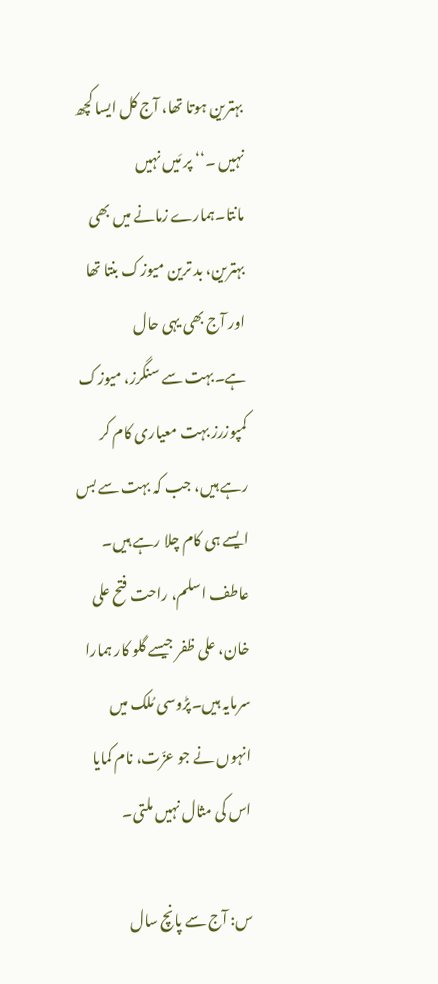بہترین ہوتا تھا، آج کل ایسا کچھ نہیں ۔‘‘ پر مَیں نہیں مانتا۔ہمارے زمانے میں بھی بہترین، بد ترین میوزک بنتا تھا اور آج بھی یہی حال ہے۔بہت سے سنگرز، میوزک کمپوزرز بہت معیاری کام کر رہے ہیں، جب کہ بہت سے بس ایسے ہی کام چلا رہے ہیں۔ عاطف اسلم، راحت فتح علی خان، علی ظفر جیسے گلو کار ہمارا سرمایہ ہیں۔پڑوسی مُلک میں انہوں نے جو عزّت، نام کمایا اس کی مثال نہیں ملتی۔

س: آج سے پانچ سال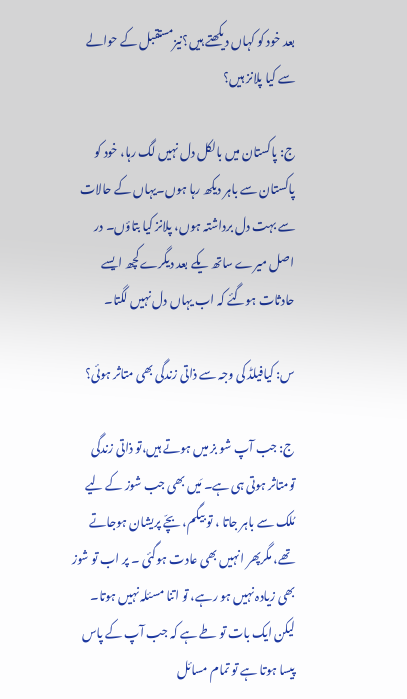بعد خود کو کہاں دیکھتے ہیں؟نیزمستقبل کے حوالے سے کیا پلانز ہیں؟

ج: پاکستان میں بالکل دل نہیں لگ رہا، خود کو پاکستان سے باہر دیکھ رہا ہوں۔یہاں کے حالات سے بہت دل برداشتہ ہوں، پلانز کیا بتاؤں۔ در اصل میرے ساتھ یکے بعد دیگرےکچھ ایسے حادثات ہوگئے کہ اب یہاں دل نہیں لگتا۔

س: کیافیلڈ کی وجہ سے ذاتی زندگی بھی متاثر ہوئی؟

ج: جب آپ شو بز میں ہوتے ہیں،تو ذاتی زندگی تومتاثر ہوتی ہی ہے۔ مَیں بھی جب شوز کے لیے مُلک سے باہر جاتا ، تو بیگم، بچّے پریشان ہوجاتے تھے، مگرپھر انہیں بھی عادت ہوگئی ۔ پر اب تو شوز بھی زیادہ نہیں ہو رہے، تو اتنا مسئلہ نہیں ہوتا۔ لیکن ایک بات تو طے ہے کہ جب آپ کے پاس پیسا ہوتا ہے تو تمام مسائل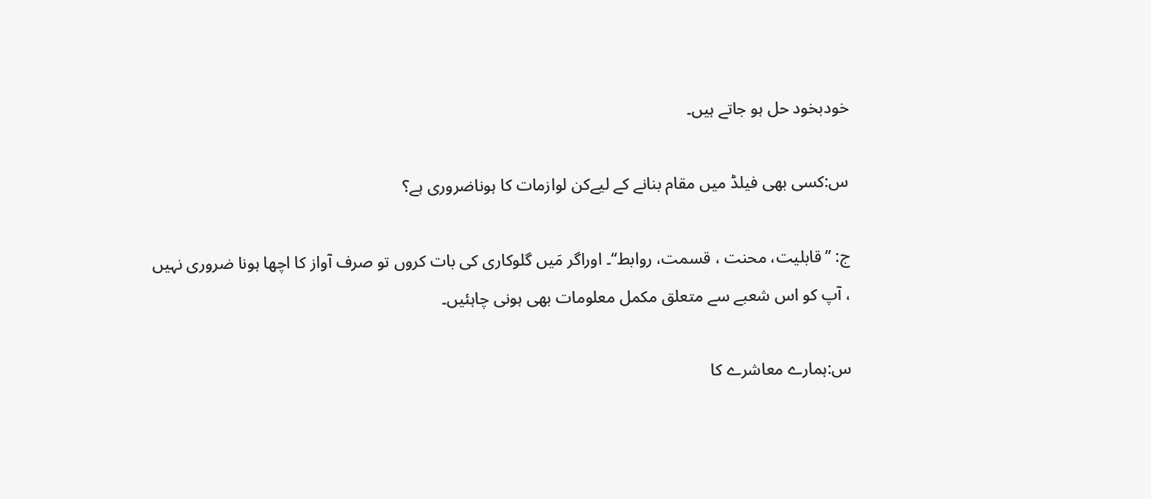خودبخود حل ہو جاتے ہیں۔

س:کسی بھی فیلڈ میں مقام بنانے کے لیےکن لوازمات کا ہوناضروری ہے؟

ج: ’’قابلیت، محنت ، قسمت، روابط‘‘۔ اوراگر مَیں گلوکاری کی بات کروں تو صرف آواز کا اچھا ہونا ضروری نہیں ، آپ کو اس شعبے سے متعلق مکمل معلومات بھی ہونی چاہئیں۔

س:ہمارے معاشرے کا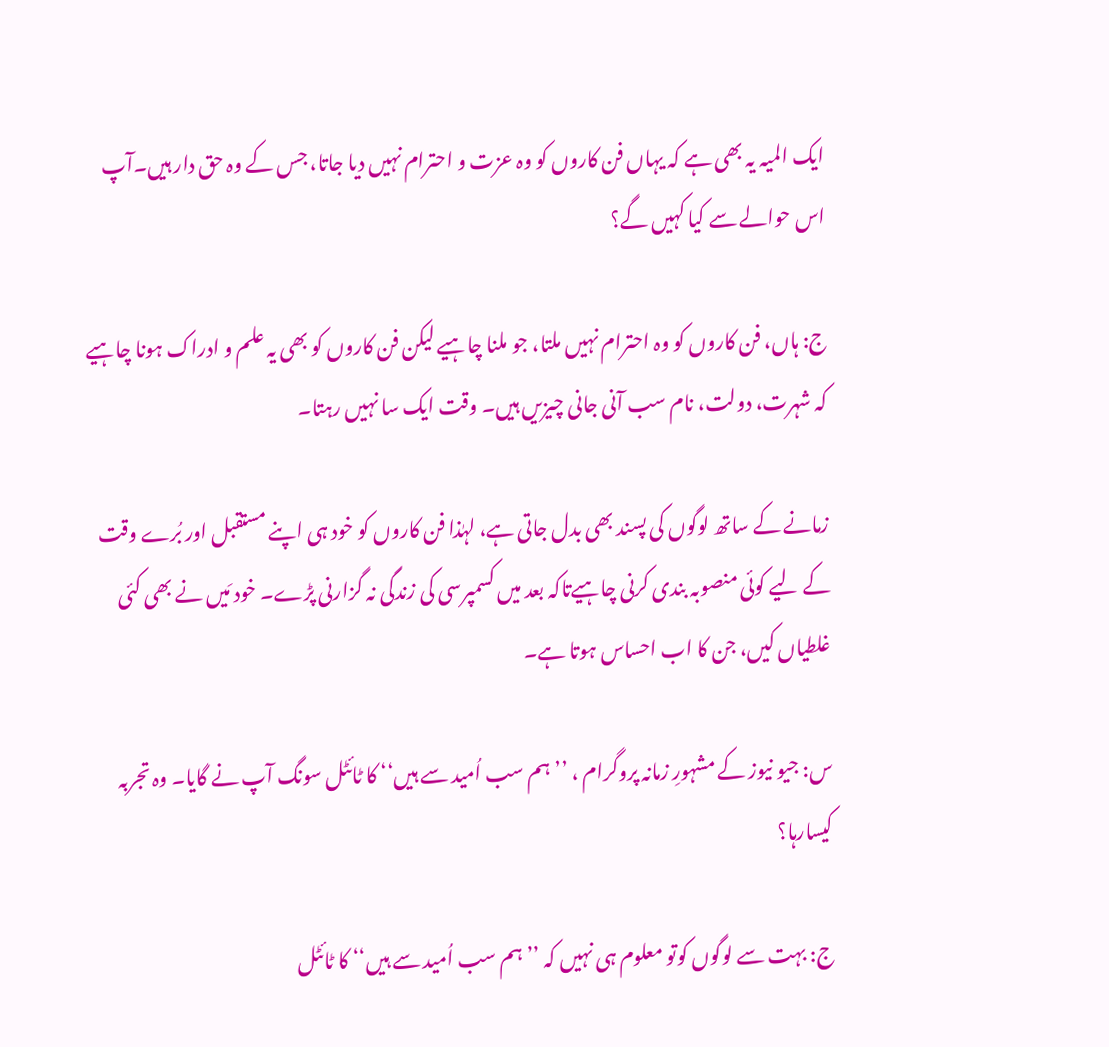ایک المیہ یہ بھی ہے کہ یہاں فن کاروں کو وہ عزت و احترام نہیں دیا جاتا، جس کے وہ حق دار ہیں۔آپ اس حوالے سے کیا کہیں گے؟

ج: ہاں، فن کاروں کو وہ احترام نہیں ملتا، جو ملنا چاہیے لیکن فن کاروں کو بھی یہ علم و ادراک ہونا چاہیے کہ شہرت، دولت، نام سب آنی جانی چیزیں ہیں۔ وقت ایک سا نہیں رہتا۔

زمانے کے ساتھ لوگوں کی پسند بھی بدل جاتی ہے، لہٰذا فن کاروں کو خود ہی اپنے مستقبل اور بُرے وقت کے لیے کوئی منصوبہ بندی کرنی چاہیےتاکہ بعد میں کسمپرسی کی زندگی نہ گزارنی پڑے۔ خود مَیں نے بھی کئی غلطیاں کیں، جن کا اب احساس ہوتا ہے۔

س: جیو نیوز کے مشہورِ زمانہ پروگرام ، ’’ہم سب اُمید سے ہیں‘‘ کا ٹائٹل سونگ آپ نے گایا۔ وہ تجربہ کیسارہا؟

ج: بہت سے لوگوں کوتو معلوم ہی نہیں کہ ’’ہم سب اُمید سے ہیں‘‘ کا ٹائٹل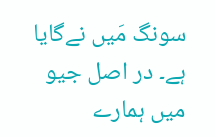سونگ مَیں نےگایا ہے۔ در اصل جیو میں ہمارے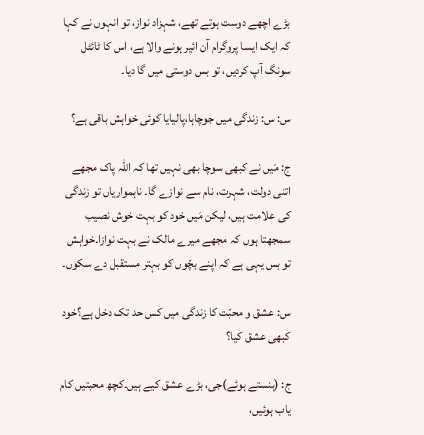بڑے اچھے دوست ہوتے تھے، شہزاد نواز، تو انہوں نے کہا کہ ایک ایسا پروگرام آن ائیر ہونے والا ہے، اس کا ٹائٹل سونگ آپ کردیں، تو بس دوستی میں گا دیا۔

س: س: زندگی میں جوچاہا،پالیایا کوئی خواہش باقی ہے؟

ج: مَیں نے کبھی سوچا بھی نہیں تھا کہ اللہ پاک مجھے اتنی دولت، شہرت، نام سے نوازے گا۔ ناہمواریاں تو زندگی کی علامت ہیں، لیکن مَیں خود کو بہت خوش نصیب سمجھتا ہوں کہ مجھے میرے مالک نے بہت نوازا۔خواہش تو بس یہی ہے کہ اپنے بچّوں کو بہتر مستقبل دے سکوں۔

س: عشق و محبّت کا زندگی میں کس حد تک دخل ہے؟خود کبھی عشق کیا؟

ج: (ہنستے ہوئے)جی، بڑے عشق کیے ہیں۔کچھ محبتیں کام یاب ہوئیں،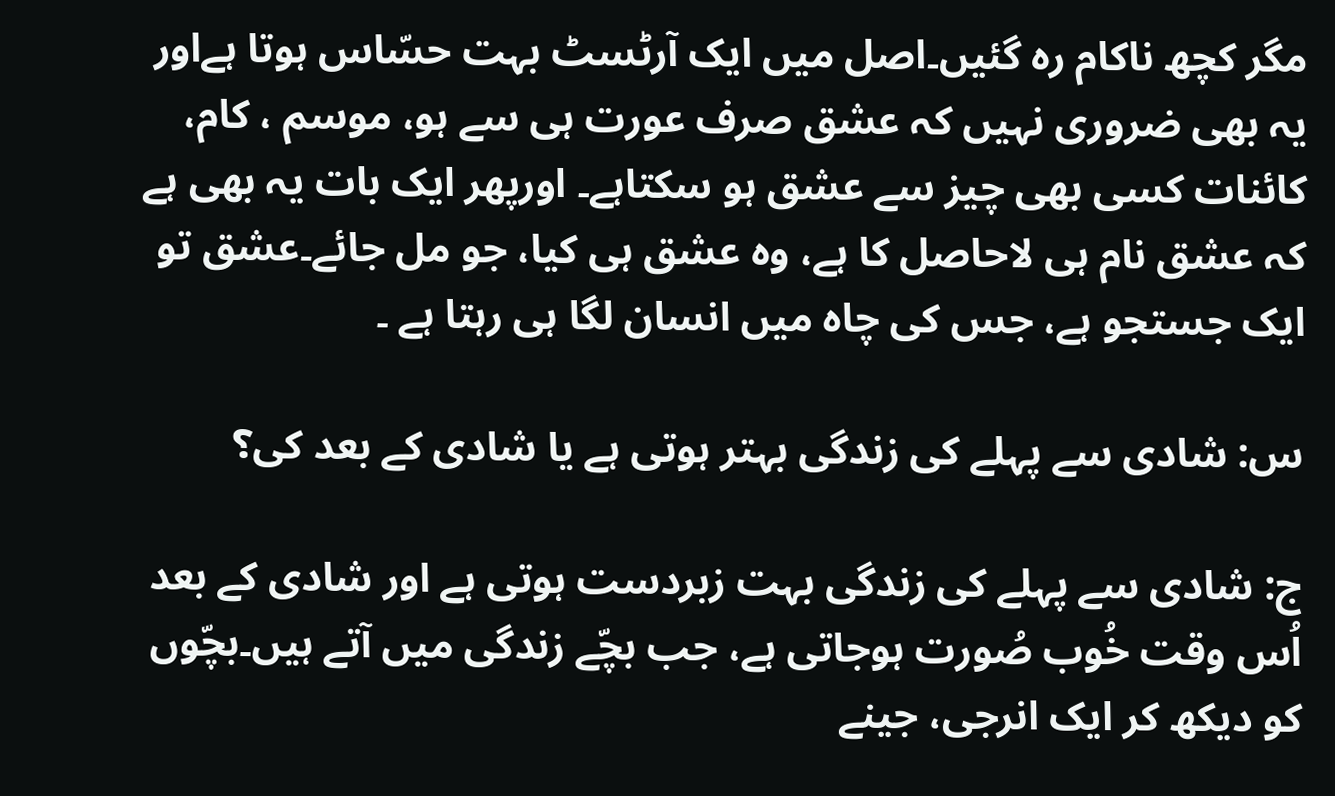مگر کچھ ناکام رہ گئیں۔اصل میں ایک آرٹسٹ بہت حسّاس ہوتا ہےاور یہ بھی ضروری نہیں کہ عشق صرف عورت ہی سے ہو، موسم ، کام، کائنات کسی بھی چیز سے عشق ہو سکتاہے۔ اورپھر ایک بات یہ بھی ہے کہ عشق نام ہی لاحاصل کا ہے، وہ عشق ہی کیا، جو مل جائے۔عشق تو ایک جستجو ہے، جس کی چاہ میں انسان لگا ہی رہتا ہے ۔

س: شادی سے پہلے کی زندگی بہتر ہوتی ہے یا شادی کے بعد کی؟

ج: شادی سے پہلے کی زندگی بہت زبردست ہوتی ہے اور شادی کے بعد اُس وقت خُوب صُورت ہوجاتی ہے، جب بچّے زندگی میں آتے ہیں۔بچّوں کو دیکھ کر ایک انرجی، جینے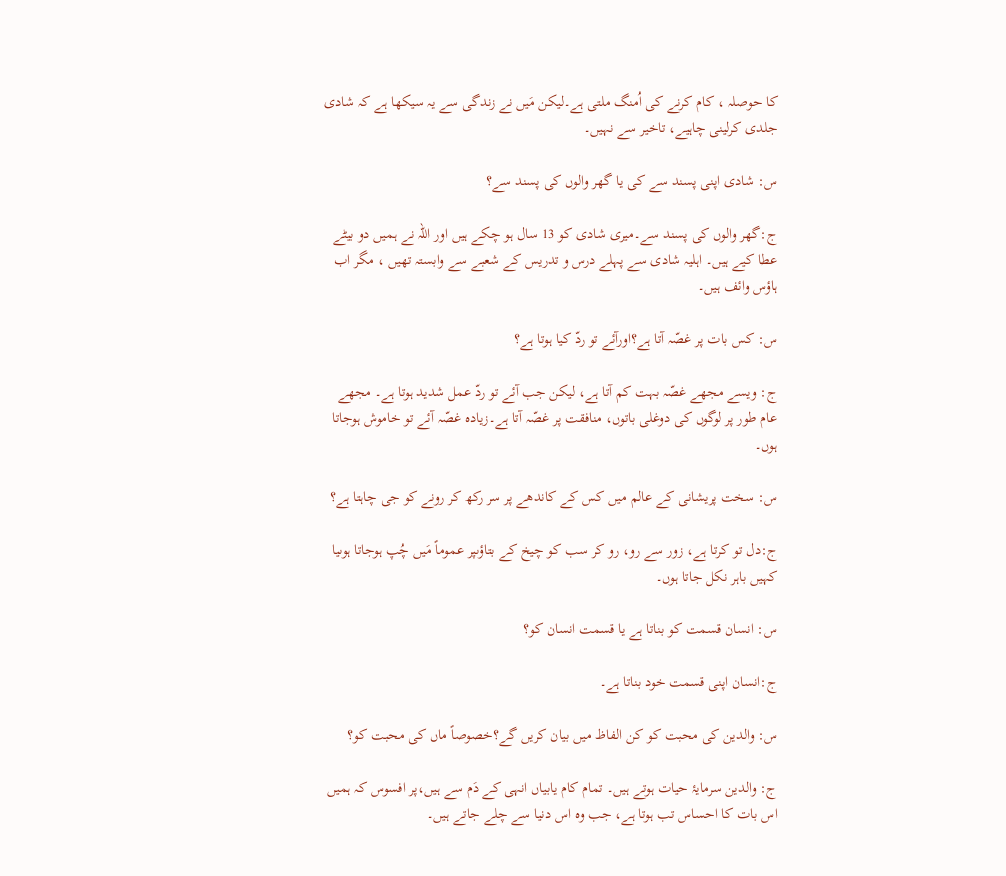کا حوصلہ ، کام کرنے کی اُمنگ ملتی ہے۔لیکن مَیں نے زندگی سے یہ سیکھا ہے کہ شادی جلدی کرلینی چاہیے، تاخیر سے نہیں۔

س: شادی اپنی پسند سے کی یا گھر والوں کی پسند سے؟

ج:گھر والوں کی پسند سے۔میری شادی کو 13 سال ہو چکے ہیں اور اللہ نے ہمیں دو بیٹے عطا کیے ہیں۔ اہلیہ شادی سے پہلے درس و تدریس کے شعبے سے وابستہ تھیں ، مگر اب ہاؤس وائف ہیں۔

س: کس بات پر غصّہ آتا ہے؟اورآئے تو ردّ کیا ہوتا ہے؟

ج: ویسے مجھے غصّہ بہت کم آتا ہے، لیکن جب آئے تو ردّ عمل شدید ہوتا ہے۔ مجھے عام طور پر لوگوں کی دوغلی باتوں، منافقت پر غصّہ آتا ہے۔زیادہ غصّہ آئے تو خاموش ہوجاتا ہوں۔

س: سخت پریشانی کے عالم میں کس کے کاندھے پر سر رکھ کر رونے کو جی چاہتا ہے؟

ج:دل تو کرتا ہے، زور سے رو، رو کر سب کو چیخ کے بتاؤںپر عموماً مَیں چُپ ہوجاتا ہوںیا کہیں باہر نکل جاتا ہوں۔

س: انسان قسمت کو بناتا ہے یا قسمت انسان کو؟

ج:انسان اپنی قسمت خود بناتا ہے۔

س: والدین کی محبت کو کن الفاظ میں بیان کریں گے؟خصوصاً ماں کی محبت کو؟

ج: والدین سرمایۂ حیات ہوتے ہیں۔ تمام کام یابیاں انہی کے دَم سے ہیں،پر افسوس کہ ہمیں اس بات کا احساس تب ہوتا ہے، جب وہ اس دنیا سے چلے جاتے ہیں۔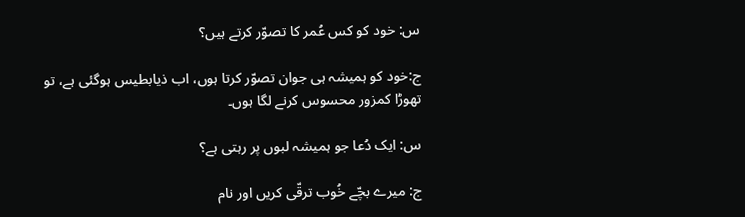س: خود کو کس عُمر کا تصوّر کرتے ہیں؟

ج:خود کو ہمیشہ ہی جوان تصوّر کرتا ہوں، اب ذیابطیس ہوگئی ہے، تو تھوڑا کمزور محسوس کرنے لگا ہوں۔

س: ایک دُعا جو ہمیشہ لبوں پر رہتی ہے؟

ج: میرے بچّے خُوب ترقّی کریں اور نام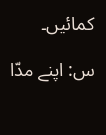کمائیں۔

س: اپنے مدّا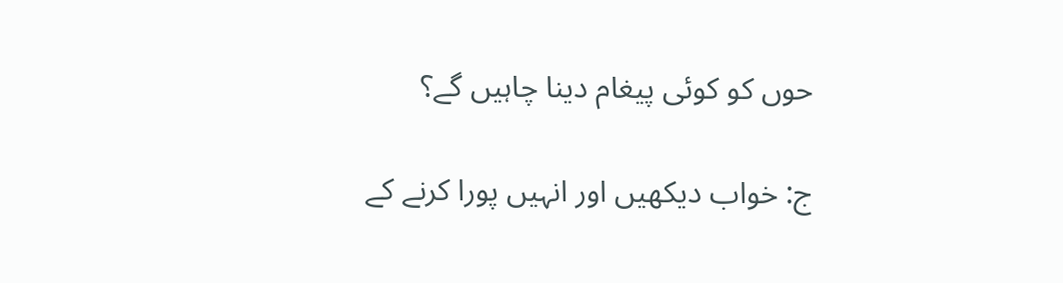حوں کو کوئی پیغام دینا چاہیں گے؟

ج: خواب دیکھیں اور انہیں پورا کرنے کے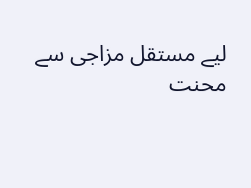لیے مستقل مزاجی سے محنت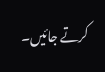کرتے جائیں۔